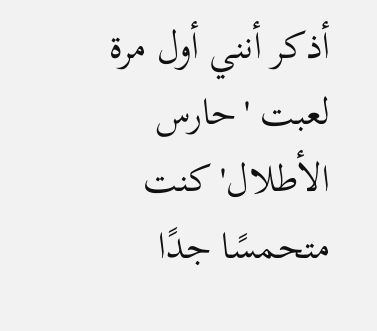أذكر أنني أول مرة لعبت 'حارس الأطلال' كنت متحمسًا جدًا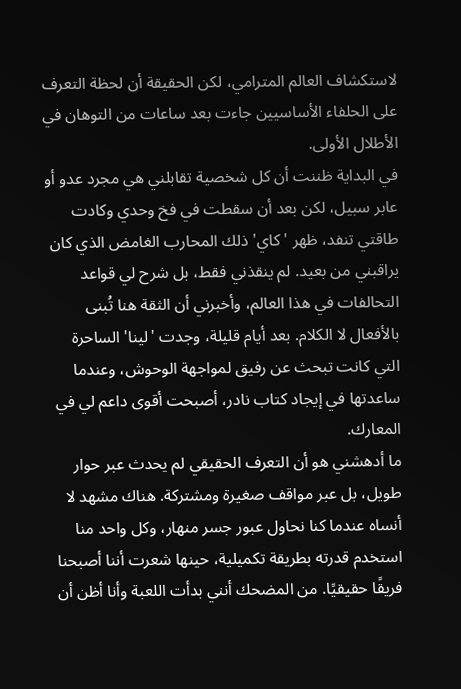لاستكشاف العالم المترامي، لكن الحقيقة أن لحظة التعرف على الحلفاء الأساسيين جاءت بعد ساعات من التوهان في الأطلال الأولى.
في البداية ظننت أن كل شخصية تقابلني هي مجرد عدو أو عابر سبيل، لكن بعد أن سقطت في فخ وحدي وكادت طاقتي تنفد، ظهر 'كاي' ذلك المحارب الغامض الذي كان يراقبني من بعيد. لم ينقذني فقط، بل شرح لي قواعد التحالفات في هذا العالم، وأخبرني أن الثقة هنا تُبنى بالأفعال لا الكلام. بعد أيام قليلة، وجدت 'لينا' الساحرة التي كانت تبحث عن رفيق لمواجهة الوحوش، وعندما ساعدتها في إيجاد كتاب نادر، أصبحت أقوى داعم لي في المعارك.
ما أدهشني هو أن التعرف الحقيقي لم يحدث عبر حوار طويل، بل عبر مواقف صغيرة ومشتركة. هناك مشهد لا أنساه عندما كنا نحاول عبور جسر منهار، وكل واحد منا استخدم قدرته بطريقة تكميلية، حينها شعرت أننا أصبحنا فريقًا حقيقيًا. من المضحك أنني بدأت اللعبة وأنا أظن أن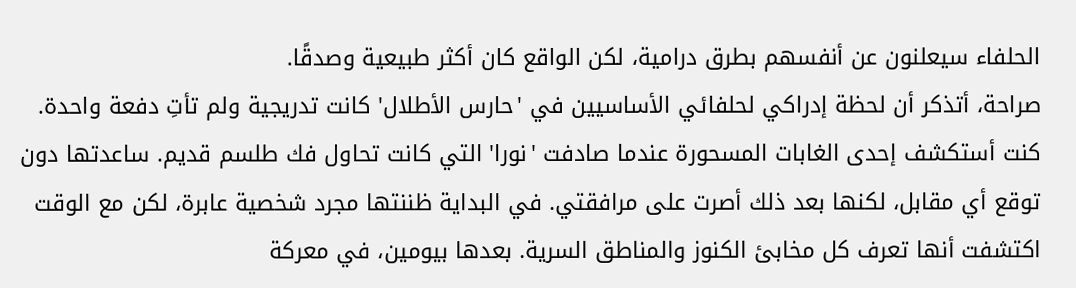الحلفاء سيعلنون عن أنفسهم بطرق درامية، لكن الواقع كان أكثر طبيعية وصدقًا.
صراحة، أتذكر أن لحظة إدراكي لحلفائي الأساسيين في 'حارس الأطلال' كانت تدريجية ولم تأتِ دفعة واحدة.
كنت أستكشف إحدى الغابات المسحورة عندما صادفت 'نورا' التي كانت تحاول فك طلسم قديم. ساعدتها دون توقع أي مقابل، لكنها بعد ذلك أصرت على مرافقتي. في البداية ظننتها مجرد شخصية عابرة، لكن مع الوقت اكتشفت أنها تعرف كل مخابئ الكنوز والمناطق السرية. بعدها بيومين، في معركة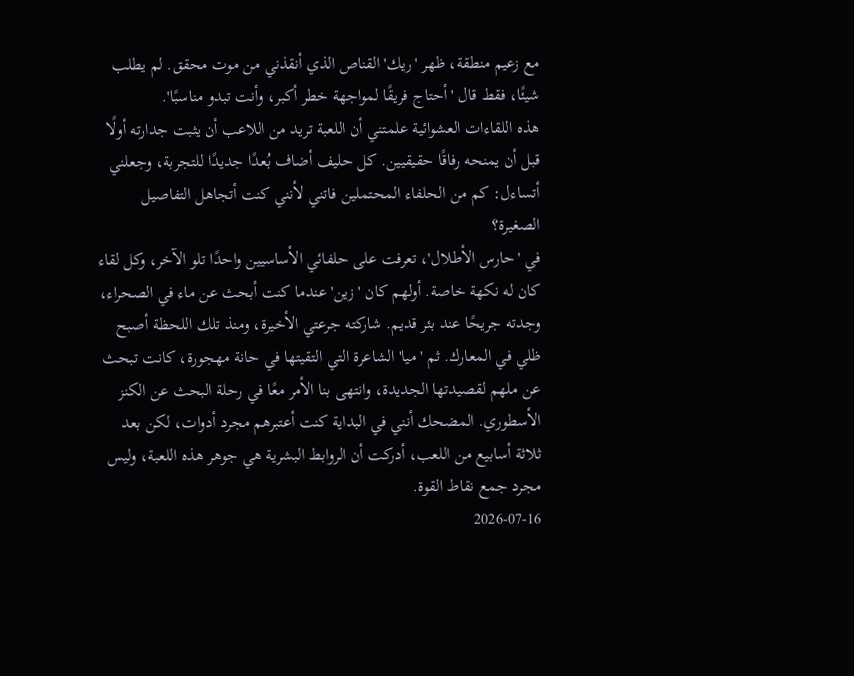مع زعيم منطقة، ظهر 'ريك' القناص الذي أنقذني من موت محقق. لم يطلب شيئًا، فقط قال 'أحتاج فريقًا لمواجهة خطر أكبر، وأنت تبدو مناسبًا'.
هذه اللقاءات العشوائية علمتني أن اللعبة تريد من اللاعب أن يثبت جدارته أولًا قبل أن يمنحه رفاقًا حقيقيين. كل حليف أضاف بُعدًا جديدًا للتجربة، وجعلني أتساءل: كم من الحلفاء المحتملين فاتني لأنني كنت أتجاهل التفاصيل الصغيرة؟
في 'حارس الأطلال'، تعرفت على حلفائي الأساسيين واحدًا تلو الآخر، وكل لقاء كان له نكهة خاصة. أولهم كان 'زين' عندما كنت أبحث عن ماء في الصحراء، وجدته جريحًا عند بئر قديم. شاركته جرعتي الأخيرة، ومنذ تلك اللحظة أصبح ظلي في المعارك. ثم 'ميا' الشاعرة التي التقيتها في حانة مهجورة، كانت تبحث عن ملهم لقصيدتها الجديدة، وانتهى بنا الأمر معًا في رحلة البحث عن الكنز الأسطوري. المضحك أنني في البداية كنت أعتبرهم مجرد أدوات، لكن بعد ثلاثة أسابيع من اللعب، أدركت أن الروابط البشرية هي جوهر هذه اللعبة، وليس مجرد جمع نقاط القوة.
2026-07-16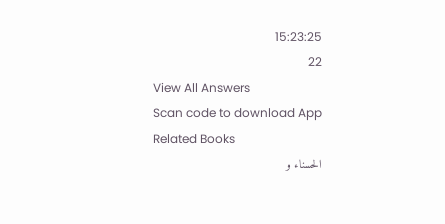15:23:25
22
View All Answers
Scan code to download App
Related Books
الحسناء و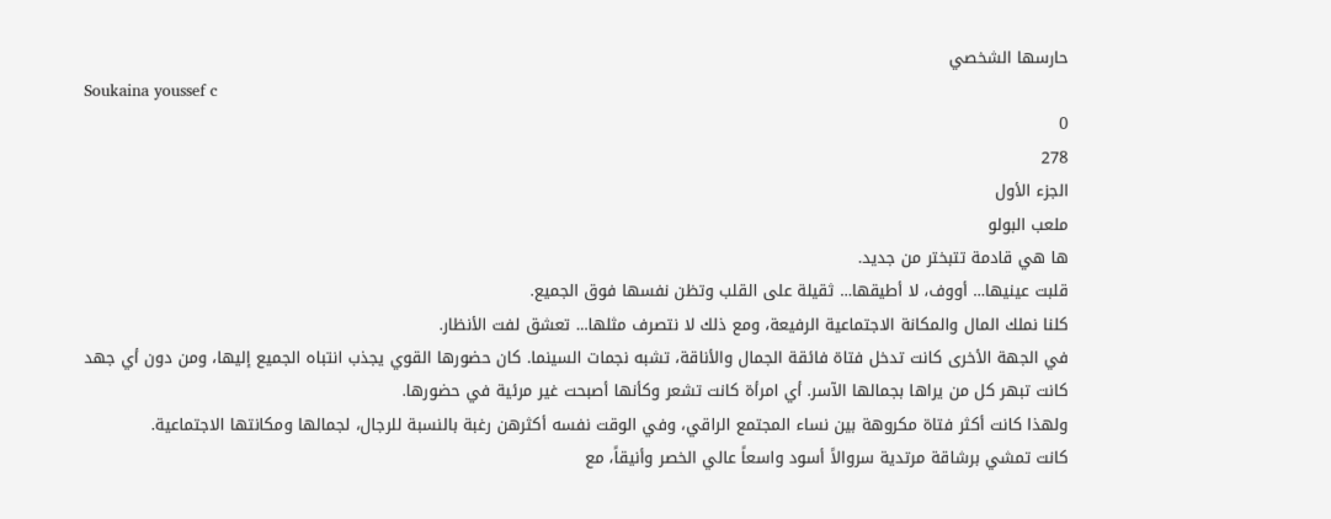حارسها الشخصي
Soukaina youssef c
0
278
الجزء الأول
ملعب البولو
ها هي قادمة تتبختر من جديد.
قلبت عينيها... أووف، لا أطيقها... ثقيلة على القلب وتظن نفسها فوق الجميع.
كلنا نملك المال والمكانة الاجتماعية الرفيعة، ومع ذلك لا نتصرف مثلها... تعشق لفت الأنظار.
في الجهة الأخرى كانت تدخل فتاة فائقة الجمال والأناقة، تشبه نجمات السينما. كان حضورها القوي يجذب انتباه الجميع إليها، ومن دون أي جهد كانت تبهر كل من يراها بجمالها الآسر. أي امرأة كانت تشعر وكأنها أصبحت غير مرئية في حضورها.
ولهذا كانت أكثر فتاة مكروهة بين نساء المجتمع الراقي، وفي الوقت نفسه أكثرهن رغبة بالنسبة للرجال، لجمالها ومكانتها الاجتماعية.
كانت تمشي برشاقة مرتدية سروالاً أسود واسعاً عالي الخصر وأنيقاً، مع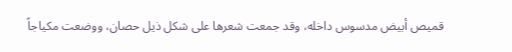قميص أبيض مدسوس داخله، وقد جمعت شعرها على شكل ذيل حصان، ووضعت مكياجاً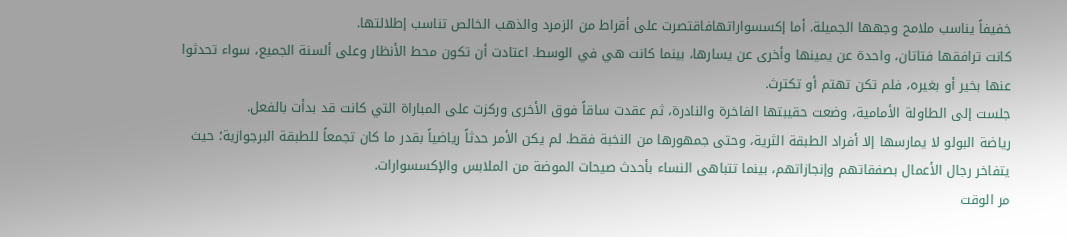خفيفاً يناسب ملامح وجهها الجميلة. أما إكسسواراتهافاقتصرت على أقراط من الزمرد والذهب الخالص تناسب إطلالتها.
كانت ترافقها فتاتان، واحدة عن يمينها وأخرى عن يسارها، بينما كانت هي في الوسط. اعتادت أن تكون محط الأنظار وعلى ألسنة الجميع، سواء تحدثوا عنها بخير أو بغيره، فلم تكن تهتم أو تكترث.
جلست إلى الطاولة الأمامية، وضعت حقيبتها الفاخرة والنادرة، ثم عقدت ساقاً فوق الأخرى وركزت على المباراة التي كانت قد بدأت بالفعل.
رياضة البولو لا يمارسها إلا أفراد الطبقة الثرية، وحتى جمهورها من النخبة فقط. لم يكن الأمر حدثاً رياضياً بقدر ما كان تجمعاً للطبقة البرجوازية؛ حيث يتفاخر رجال الأعمال بصفقاتهم وإنجازاتهم، بينما تتباهى النساء بأحدث صيحات الموضة من الملابس والإكسسوارات.
مر الوقت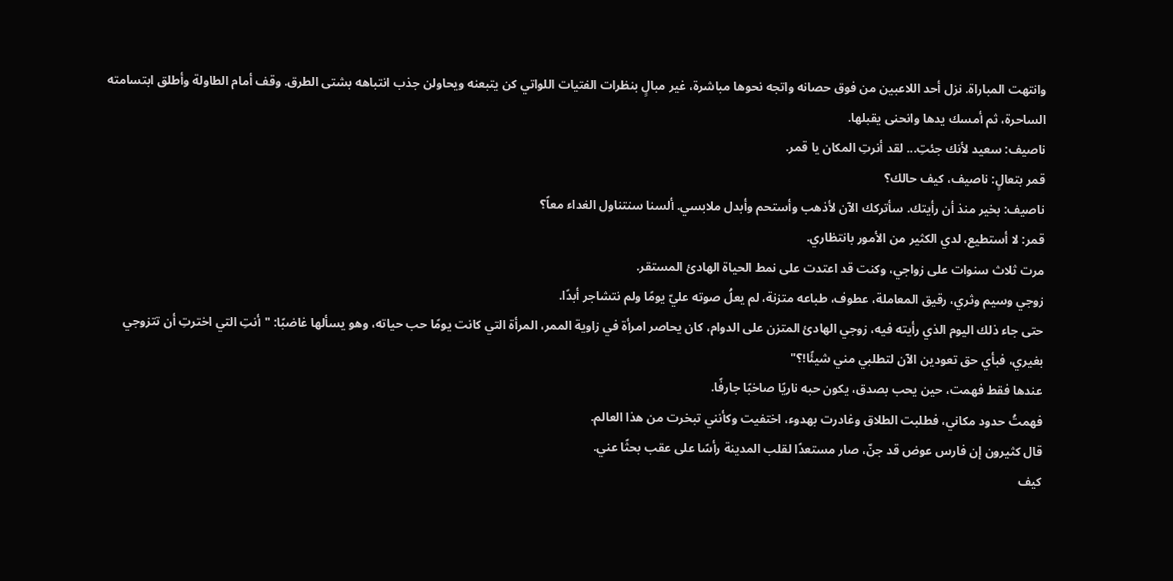وانتهت المباراة. نزل أحد اللاعبين من فوق حصانه واتجه نحوها مباشرة، غير مبالٍ بنظرات الفتيات اللواتي كن يتبعنه ويحاولن جذب انتباهه بشتى الطرق. وقف أمام الطاولة وأطلق ابتسامته الساحرة، ثم أمسك يدها وانحنى يقبلها.
ناصيف: سعيد لأنك جئتِ... لقد أنرتِ المكان يا قمر.
قمر بتعالٍ: ناصيف، كيف حالك؟
ناصيف: بخير منذ أن رأيتك. سأتركك الآن لأذهب وأستحم وأبدل ملابسي. ألسنا سنتناول الغداء معاً؟
قمر: لا أستطيع، لدي الكثير من الأمور بانتظاري.
مرت ثلاث سنوات على زواجي، وكنت قد اعتدت على نمط الحياة الهادئ المستقر.
زوجي وسيم وثري، رقيق المعاملة، عطوف، طباعه متزنة، لم يعلُ صوته عليّ يومًا ولم نتشاجر أبدًا.
حتى جاء ذلك اليوم الذي رأيته فيه، زوجي الهادئ المتزن على الدوام، كان يحاصر امرأة في زاوية الممر، المرأة التي كانت يومًا حب حياته، وهو يسألها غاضبًا: "أنتِ التي اخترتِ أن تتزوجي بغيري، فبأي حق تعودين الآن لتطلبي مني شيئًا!؟"
عندها فقط فهمت، حين يحب بصدق، يكون حبه ناريًا صاخبًا جارفًا.
فهمتُ حدود مكاني، فطلبت الطلاق وغادرت بهدوء، اختفيت وكأنني تبخرت من هذا العالم.
قال كثيرون إن فارس عوض قد جنّ، صار مستعدًا لقلب المدينة رأسًا على عقب بحثًا عني.
كيف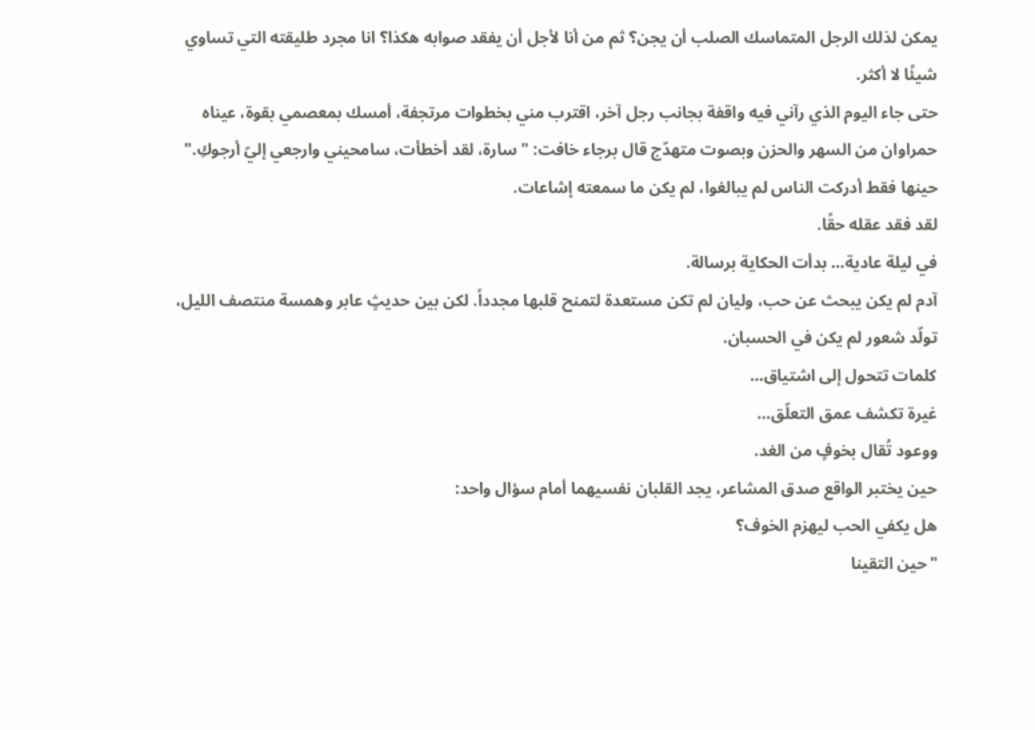يمكن لذلك الرجل المتماسك الصلب أن يجن؟ ثم من أنا لأجل أن يفقد صوابه هكذا؟ انا مجرد طليقته التي تساوي شيئًا لا أكثر.
حتى جاء اليوم الذي رآني فيه واقفة بجانب رجل آخر، اقترب مني بخطوات مرتجفة، أمسك بمعصمي بقوة، عيناه حمراوان من السهر والحزن وبصوت متهدّج قال برجاء خافت: "سارة، لقد أخطأت، سامحيني وارجعي إليّ أرجوكِ."
حينها فقط أدركت الناس لم يبالغوا، لم يكن ما سمعته إشاعات.
لقد فقد عقله حقًا.
في ليلة عادية… بدأت الحكاية برسالة.
آدم لم يكن يبحث عن حب، وليان لم تكن مستعدة لتمنح قلبها مجدداً. لكن بين حديثٍ عابر وهمسة منتصف الليل، تولّد شعور لم يكن في الحسبان.
كلمات تتحول إلى اشتياق…
غيرة تكشف عمق التعلّق…
ووعود تُقال بخوفٍ من الغد.
حين يختبر الواقع صدق المشاعر، يجد القلبان نفسيهما أمام سؤال واحد:
هل يكفي الحب ليهزم الخوف؟
"حين التقينا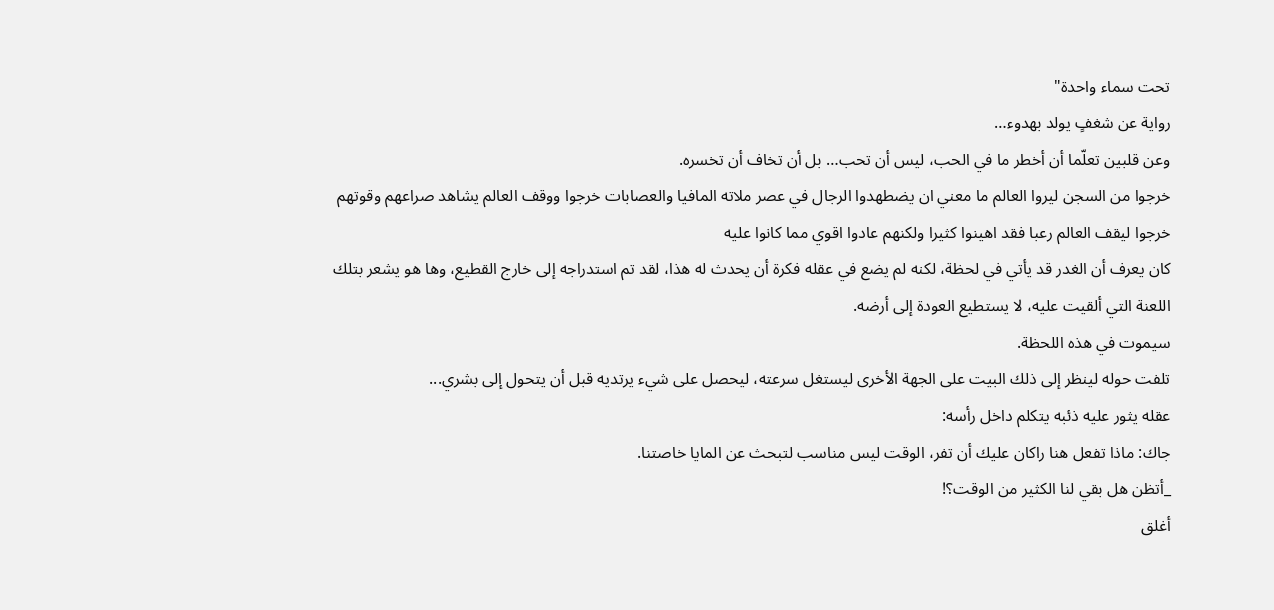تحت سماء واحدة"
رواية عن شغفٍ يولد بهدوء…
وعن قلبين تعلّما أن أخطر ما في الحب، ليس أن تحب… بل أن تخاف أن تخسره.
خرجوا من السجن ليروا العالم ما معني ان يضطهدوا الرجال في عصر ملاته المافيا والعصابات خرجوا ووقف العالم يشاهد صراعهم وقوتهم خرجوا ليقف العالم رعبا فقد اهينوا كثيرا ولكنهم عادوا اقوي مما كانوا عليه
كان يعرف أن الغدر قد يأتي في لحظة، لكنه لم يضع في عقله فكرة أن يحدث له هذا، لقد تم استدراجه إلى خارج القطيع، وها هو يشعر بتلك اللعنة التي ألقيت عليه، لا يستطيع العودة إلى أرضه.
سيموت في هذه اللحظة.
تلفت حوله لينظر إلى ذلك البيت على الجهة الأخرى ليستغل سرعته، ليحصل على شيء يرتديه قبل أن يتحول إلى بشري...
عقله يثور عليه ذئبه يتكلم داخل رأسه:
جاك: ماذا تفعل هنا راكان عليك أن تفر، الوقت ليس مناسب لتبحث عن المايا خاصتنا.
_أتظن هل بقي لنا الكثير من الوقت؟!
أغلق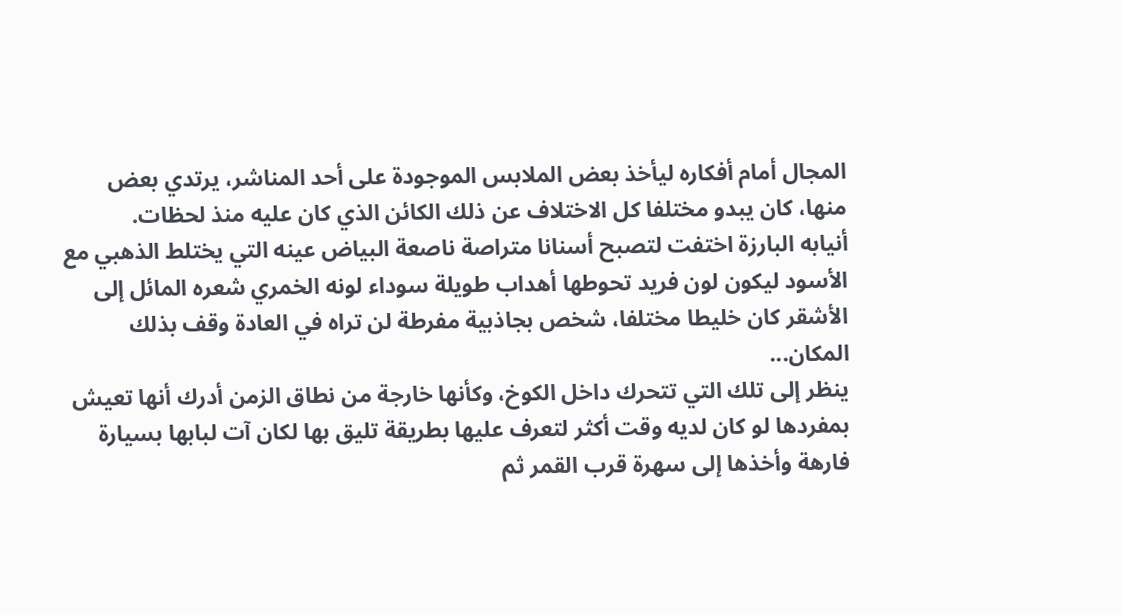المجال أمام أفكاره ليأخذ بعض الملابس الموجودة على أحد المناشر، يرتدي بعض منها، كان يبدو مختلفا كل الاختلاف عن ذلك الكائن الذي كان عليه منذ لحظات.
أنيابه البارزة اختفت لتصبح أسنانا متراصة ناصعة البياض عينه التي يختلط الذهبي مع الأسود ليكون لون فريد تحوطها أهداب طويلة سوداء لونه الخمري شعره المائل إلى الأشقر كان خليطا مختلفا، شخص بجاذبية مفرطة لن تراه في العادة وقف بذلك المكان...
ينظر إلى تلك التي تتحرك داخل الكوخ، وكأنها خارجة من نطاق الزمن أدرك أنها تعيش بمفردها لو كان لديه وقت أكثر لتعرف عليها بطريقة تليق بها لكان آت لبابها بسيارة فارهة وأخذها إلى سهرة قرب القمر ثم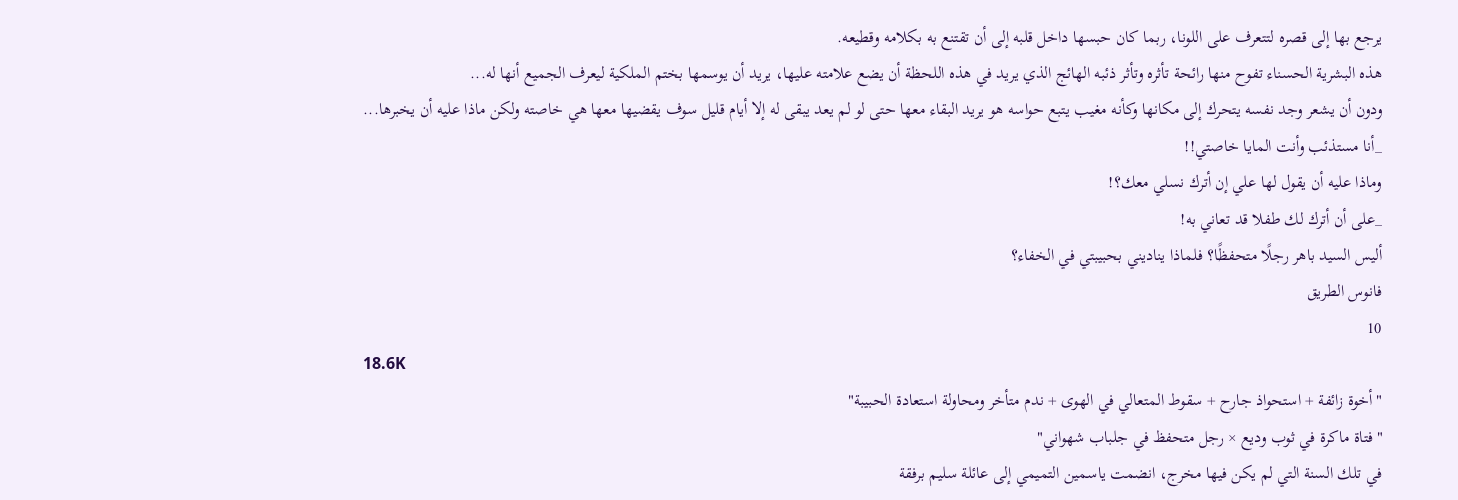يرجع بها إلى قصره لتتعرف على اللونا، ربما كان حبسها داخل قلبه إلى أن تقتنع به بكلامه وقطيعه.
هذه البشرية الحسناء تفوح منها رائحة تأثره وتأثر ذئبه الهائج الذي يريد في هذه اللحظة أن يضع علامته عليها، يريد أن يوسمها بختم الملكية ليعرف الجميع أنها له...
ودون أن يشعر وجد نفسه يتحرك إلى مكانها وكأنه مغيب يتبع حواسه هو يريد البقاء معها حتى لو لم يعد يبقى له إلا أيام قليل سوف يقضيها معها هي خاصته ولكن ماذا عليه أن يخبرها...
_أنا مستذئب وأنت المايا خاصتي!!
وماذا عليه أن يقول لها علي إن أترك نسلي معك؟!
_على أن أترك لك طفلا قد تعاني به!
أليس السيد باهر رجلًا متحفظًا؟ فلماذا يناديني بحبيبتي في الخفاء؟
فانوس الطريق
10
18.6K
"أخوة زائفة + استحواذ جارح + سقوط المتعالي في الهوى + ندم متأخر ومحاولة استعادة الحبيبة"
"فتاة ماكرة في ثوب وديع × رجل متحفظ في جلباب شهواني"
في تلك السنة التي لم يكن فيها مخرج، انضمت ياسمين التميمي إلى عائلة سليم برفقة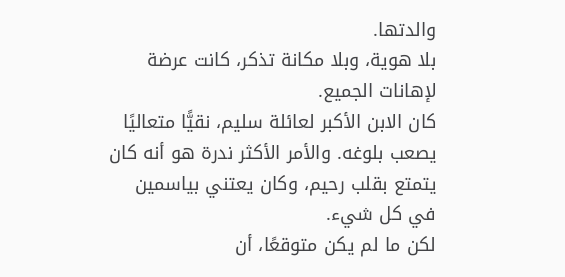والدتها.
بلا هوية، وبلا مكانة تذكر، كانت عرضة لإهانات الجميع.
كان الابن الأكبر لعائلة سليم، نقيًّا متعاليًا يصعب بلوغه. والأمر الأكثر ندرة هو أنه كان يتمتع بقلب رحيم، وكان يعتني بياسمين في كل شيء.
لكن ما لم يكن متوقعًا، أن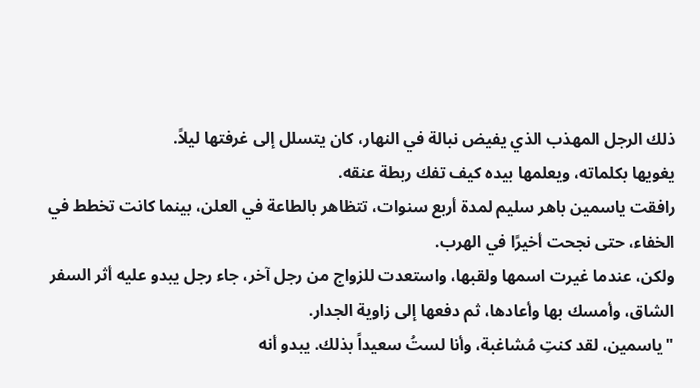ذلك الرجل المهذب الذي يفيض نبالة في النهار، كان يتسلل إلى غرفتها ليلاً.
يغويها بكلماته، ويعلمها بيده كيف تفك ربطة عنقه.
رافقت ياسمين باهر سليم لمدة أربع سنوات، تتظاهر بالطاعة في العلن، بينما كانت تخطط في الخفاء، حتى نجحت أخيرًا في الهرب.
ولكن، عندما غيرت اسمها ولقبها، واستعدت للزواج من رجل آخر، جاء رجل يبدو عليه أثر السفر الشاق، وأمسك بها وأعادها، ثم دفعها إلى زاوية الجدار.
"ياسمين، لقد كنتِ مُشاغبة، وأنا لستُ سعيداً بذلك. يبدو أنه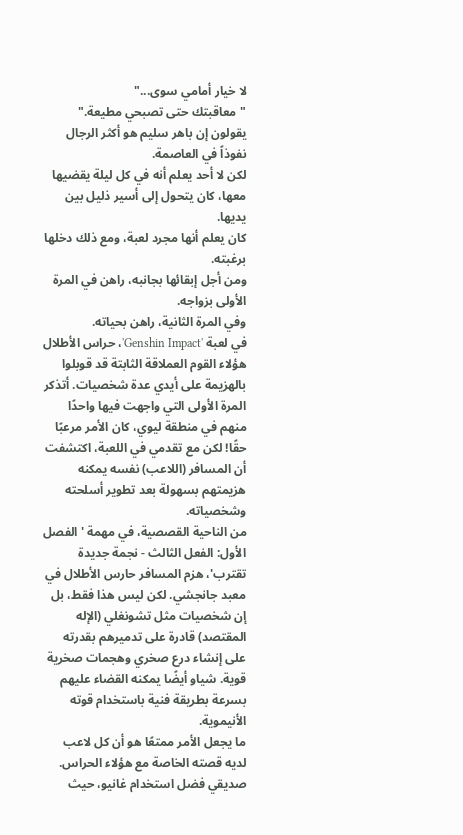لا خيار أمامي سوى..."
"معاقبتك حتى تصبحي مطيعة."
يقولون إن باهر سليم هو أكثر الرجال نفوذاً في العاصمة.
لكن لا أحد يعلم أنه في كل ليلة يقضيها معها، كان يتحول إلى أسير ذليل بين يديها.
كان يعلم أنها مجرد لعبة، ومع ذلك دخلها برغبته.
ومن أجل إبقائها بجانبه، راهن في المرة الأولى بزواجه.
وفي المرة الثانية، راهن بحياته.
في لعبة 'Genshin Impact'، حراس الأطلال هؤلاء القوم العملاقة الثابتة قد قوبلوا بالهزيمة على أيدي عدة شخصيات. أتذكر المرة الأولى التي واجهت فيها واحدًا منهم في منطقة ليوي، كان الأمر مرعبًا حقًا! لكن مع تقدمي في اللعبة، اكتشفت أن المسافر (اللاعب) نفسه يمكنه هزيمتهم بسهولة بعد تطوير أسلحته وشخصياته.
من الناحية القصصية، في مهمة 'الفصل الأول: الفعل الثالث - نجمة جديدة تقترب'، هزم المسافر حارس الأطلال في معبد جانجشي. لكن ليس هذا فقط، بل إن شخصيات مثل تشونغلي (الإله المقتصد) قادرة على تدميرهم بقدرته على إنشاء درع صخري وهجمات صخرية قوية. شياو أيضًا يمكنه القضاء عليهم بسرعة بطريقة فنية باستخدام قوته الأنيموية.
ما يجعل الأمر ممتعًا هو أن كل لاعب لديه قصته الخاصة مع هؤلاء الحراس. صديقي فضل استخدام غانيو، حيث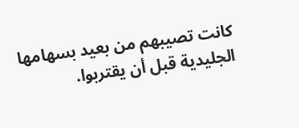كانت تصيبهم من بعيد بسهامها الجليدية قبل أن يقتربوا.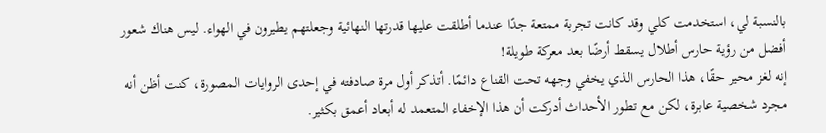بالنسبة لي، استخدمت كلي وقد كانت تجربة ممتعة جدًا عندما أطلقت عليها قدرتها النهائية وجعلتهم يطيرون في الهواء. ليس هناك شعور أفضل من رؤية حارس أطلال يسقط أرضًا بعد معركة طويلة!
إنه لغز محير حقًا، هذا الحارس الذي يخفي وجهه تحت القناع دائمًا. أتذكر أول مرة صادفته في إحدى الروايات المصورة، كنت أظن أنه مجرد شخصية عابرة، لكن مع تطور الأحداث أدركت أن هذا الإخفاء المتعمد له أبعاد أعمق بكثير.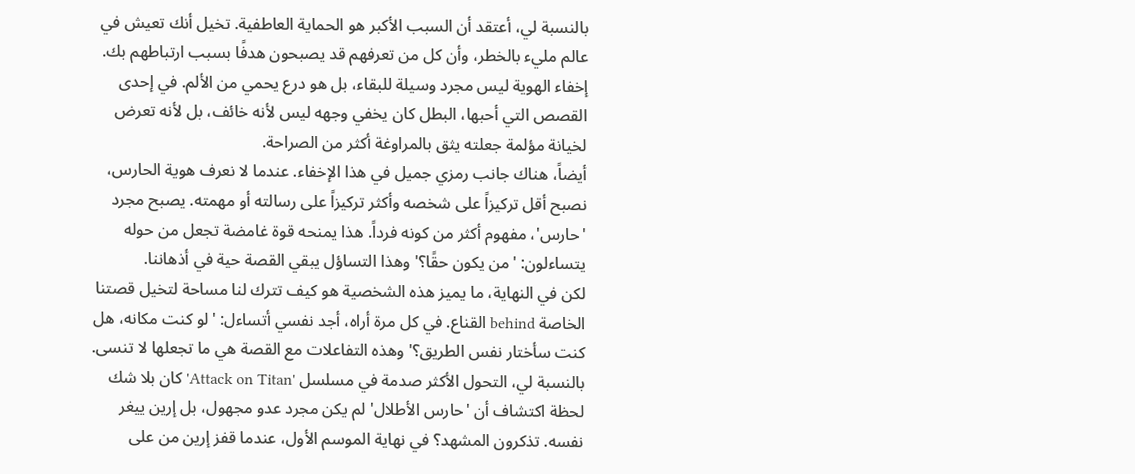بالنسبة لي، أعتقد أن السبب الأكبر هو الحماية العاطفية. تخيل أنك تعيش في عالم مليء بالخطر، وأن كل من تعرفهم قد يصبحون هدفًا بسبب ارتباطهم بك. إخفاء الهوية ليس مجرد وسيلة للبقاء، بل هو درع يحمي من الألم. في إحدى القصص التي أحبها، البطل كان يخفي وجهه ليس لأنه خائف، بل لأنه تعرض لخيانة مؤلمة جعلته يثق بالمراوغة أكثر من الصراحة.
أيضاً، هناك جانب رمزي جميل في هذا الإخفاء. عندما لا نعرف هوية الحارس، نصبح أقل تركيزاً على شخصه وأكثر تركيزاً على رسالته أو مهمته. يصبح مجرد 'حارس'، مفهوم أكثر من كونه فرداً. هذا يمنحه قوة غامضة تجعل من حوله يتساءلون: 'من يكون حقًا؟' وهذا التساؤل يبقي القصة حية في أذهاننا.
لكن في النهاية، ما يميز هذه الشخصية هو كيف تترك لنا مساحة لتخيل قصتنا الخاصة behind القناع. في كل مرة أراه، أجد نفسي أتساءل: 'لو كنت مكانه، هل كنت سأختار نفس الطريق؟' وهذه التفاعلات مع القصة هي ما تجعلها لا تنسى.
بالنسبة لي، التحول الأكثر صدمة في مسلسل 'Attack on Titan' كان بلا شك لحظة اكتشاف أن 'حارس الأطلال' لم يكن مجرد عدو مجهول، بل إرين ييغر نفسه. تذكرون المشهد؟ في نهاية الموسم الأول، عندما قفز إرين من على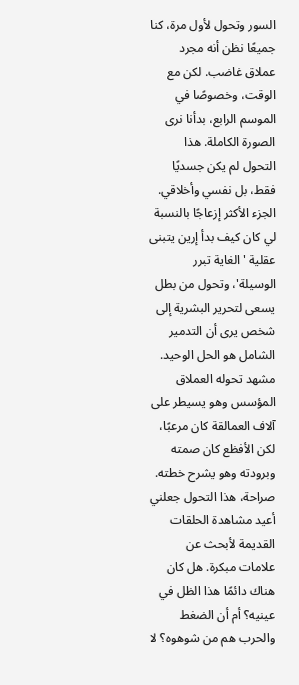السور وتحول لأول مرة، كنا جميعًا نظن أنه مجرد عملاق غاضب. لكن مع الوقت، وخصوصًا في الموسم الرابع، بدأنا نرى الصورة الكاملة. هذا التحول لم يكن جسديًا فقط، بل نفسي وأخلاقي.
الجزء الأكثر إزعاجًا بالنسبة لي كان كيف بدأ إرين يتبنى عقلية 'الغاية تبرر الوسيلة'، وتحول من بطل يسعى لتحرير البشرية إلى شخص يرى أن التدمير الشامل هو الحل الوحيد. مشهد تحوله العملاق المؤسس وهو يسيطر على آلاف العمالقة كان مرعبًا، لكن الأفظع كان صمته وبرودته وهو يشرح خطته.
صراحة، هذا التحول جعلني أعيد مشاهدة الحلقات القديمة لأبحث عن علامات مبكرة. هل كان هناك دائمًا هذا الظل في عينيه؟ أم أن الضغط والحرب هم من شوهوه؟ لا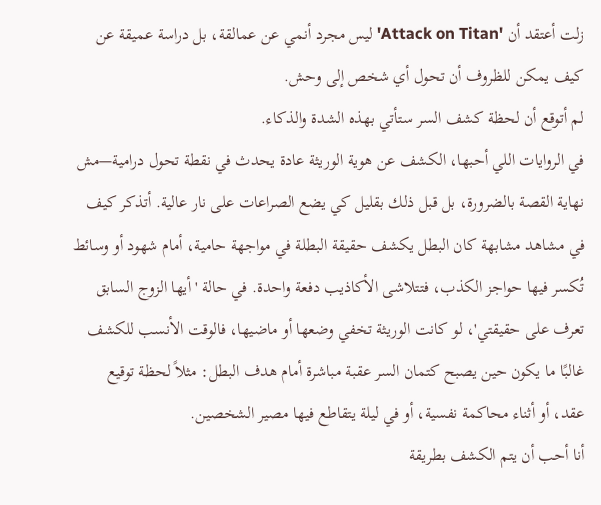زلت أعتقد أن 'Attack on Titan' ليس مجرد أنمي عن عمالقة، بل دراسة عميقة عن كيف يمكن للظروف أن تحول أي شخص إلى وحش.
لم أتوقع أن لحظة كشف السر ستأتي بهذه الشدة والذكاء.
في الروايات اللي أحبها، الكشف عن هوية الوريثة عادة يحدث في نقطة تحول درامية—مش نهاية القصة بالضرورة، بل قبل ذلك بقليل كي يضع الصراعات على نار عالية. أتذكر كيف في مشاهد مشابهة كان البطل يكشف حقيقة البطلة في مواجهة حامية، أمام شهود أو وسائط تُكسر فيها حواجز الكذب، فتتلاشى الأكاذيب دفعة واحدة. في حالة 'أيها الزوج السابق تعرف على حقيقتي'، لو كانت الوريثة تخفي وضعها أو ماضيها، فالوقت الأنسب للكشف غالبًا ما يكون حين يصبح كتمان السر عقبة مباشرة أمام هدف البطل: مثلاً لحظة توقيع عقد، أو أثناء محاكمة نفسية، أو في ليلة يتقاطع فيها مصير الشخصين.
أنا أحب أن يتم الكشف بطريقة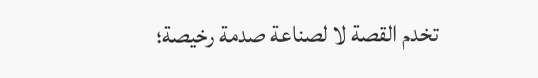تخدم القصة لا لصناعة صدمة رخيصة؛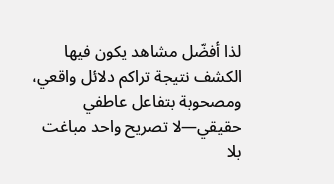لذا أفضّل مشاهد يكون فيها الكشف نتيجة تراكم دلائل واقعي، ومصحوبة بتفاعل عاطفي حقيقي—لا تصريح واحد مباغت بلا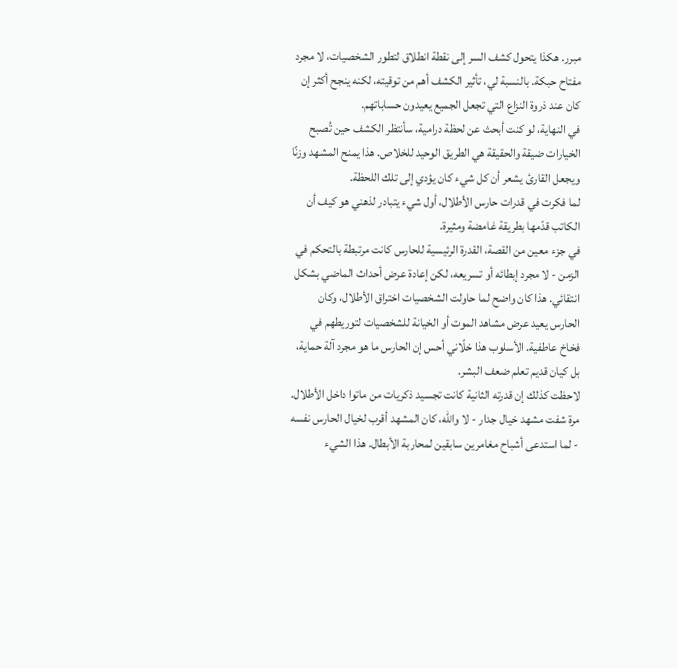مبرر. هكذا يتحول كشف السر إلى نقطة انطلاق لتطور الشخصيات، لا مجرد مفتاح حبكة. بالنسبة لي، تأثير الكشف أهم من توقيته، لكنه ينجح أكثر إن كان عند ذروة النزاع التي تجعل الجميع يعيدون حساباتهم.
في النهاية، لو كنت أبحث عن لحظة درامية، سأنتظر الكشف حين تُصبح الخيارات ضيقة والحقيقة هي الطريق الوحيد للخلاص. هذا يمنح المشهد وزنًا ويجعل القارئ يشعر أن كل شيء كان يؤدي إلى تلك اللحظة.
لما فكرت في قدرات حارس الأطلال، أول شيء يتبادر لذهني هو كيف أن الكاتب قدّمها بطريقة غامضة ومثيرة.
في جزء معين من القصة، القدرة الرئيسية للحارس كانت مرتبطة بالتحكم في الزمن - لا مجرد إبطائه أو تسريعه، لكن إعادة عرض أحداث الماضي بشكل انتقائي. هذا كان واضح لما حاولت الشخصيات اختراق الأطلال، وكان الحارس يعيد عرض مشاهد الموت أو الخيانة للشخصيات لتوريطهم في فخاخ عاطفية. الأسلوب هذا خلّاني أحس إن الحارس ما هو مجرد آلة حماية، بل كيان قديم تعلم ضعف البشر.
لاحظت كذلك إن قدرته الثانية كانت تجسيد ذكريات من ماتوا داخل الأطلال. مرة شفت مشهد خيال جدار - لا والله، كان المشهد أقرب لخيال الحارس نفسه - لما استدعى أشباح مغامرين سابقين لمحاربة الأبطال. هذا الشيء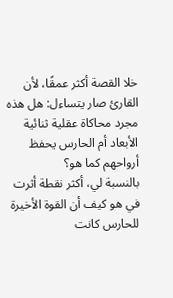خلا القصة أكثر عمقًا، لأن القارئ صار يتساءل: هل هذه مجرد محاكاة عقلية ثنائية الأبعاد أم الحارس يحفظ أرواحهم كما هو؟
بالنسبة لي، أكثر نقطة أثرت في هو كيف أن القوة الأخيرة للحارس كانت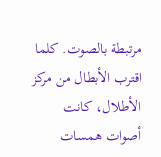مرتبطة بالصوت. كلما اقترب الأبطال من مركز الأطلال، كانت أصوات همسات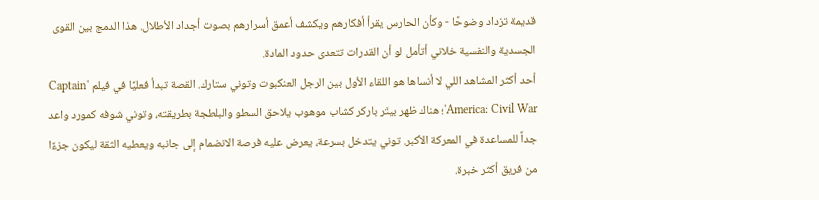قديمة تزداد وضوحًا - وكأن الحارس يقرأ أفكارهم ويكشف أعمق أسرارهم بصوت أجداد الأطلال. هذا الدمج بين القوى الجسدية والنفسية خلاني أتأمل لو أن القدرات تتعدى حدود المادة.
أحد أكثر المشاهد اللي لا أنساها هو اللقاء الأول بين الرجل العنكبوت وتوني ستارك. القصة تبدأ فعليًا في فيلم 'Captain America: Civil War'؛ هناك ظهر بيتَر باركر كشاب موهوب يلاحق السطو والبلطجة بطريقته، وتوني شوفه كمورد واعد جداً للمساعدة في المعركة الأكبر. توني يتدخل بسرعة، يعرض عليه فرصة الانضمام إلى جانبه ويعطيه الثقة ليكون جزءًا من فريق أكثر خبرة.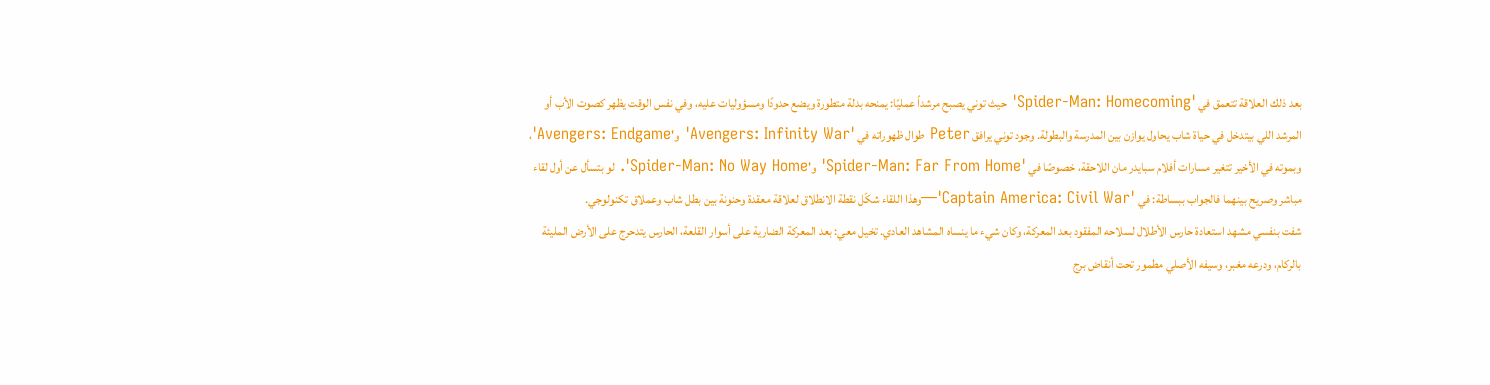بعد ذلك العلاقة تتعمق في 'Spider-Man: Homecoming' حيث توني يصبح مرشداً عمليًا: يمنحه بدلة متطورة ويضع حدودًا ومسؤوليات عليه، وفي نفس الوقت يظهر كصوت الأب أو المرشد اللي بيتدخل في حياة شاب يحاول يوازن بين المدرسة والبطولة. وجود توني يرافق Peter طوال ظهوراته في 'Avengers: Infinity War' و'Avengers: Endgame'، وبموته في الأخير تتغير مسارات أفلام سبايدر مان اللاحقة، خصوصًا في 'Spider-Man: Far From Home' و'Spider-Man: No Way Home'. لو بتسأل عن أول لقاء مباشر وصريح بينهما فالجواب ببساطة: في 'Captain America: Civil War'—وهذا اللقاء شكّل نقطة الانطلاق لعلاقة معقدة وحنونة بين بطل شاب وعملاق تكنولوجي.
شفت بنفسي مشهد استعادة حارس الأطلال لسلاحه المفقود بعد المعركة، وكان شيء ما ينساه المشاهد العادي. تخيل معي: بعد المعركة الضارية على أسوار القلعة، الحارس يتدحرج على الأرض المليئة بالركام، ودرعه مغبر، وسيفه الأصلي مطمور تحت أنقاض برج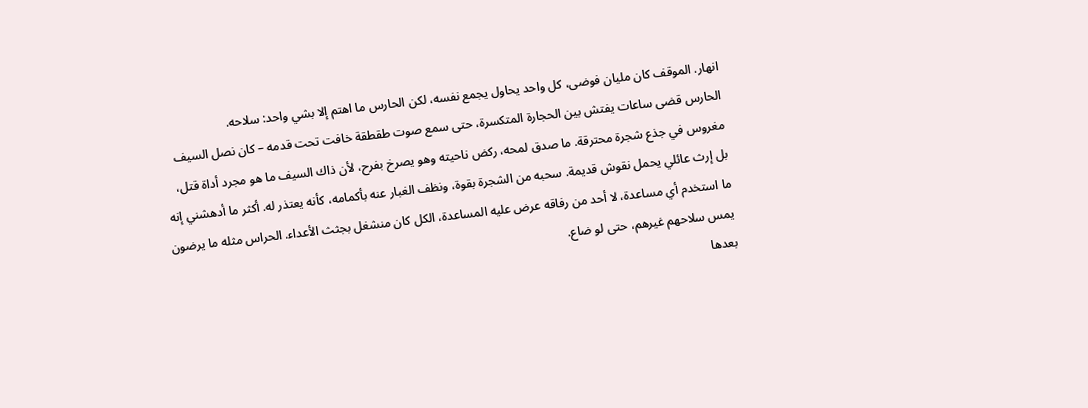انهار. الموقف كان مليان فوضى، كل واحد يحاول يجمع نفسه، لكن الحارس ما اهتم إلا بشي واحد: سلاحه.
الحارس قضى ساعات يفتش بين الحجارة المتكسرة، حتى سمع صوت طقطقة خافت تحت قدمه – كان نصل السيف مغروس في جذع شجرة محترقة. ما صدق لمحه، ركض ناحيته وهو يصرخ بفرح، لأن ذاك السيف ما هو مجرد أداة قتل، بل إرث عائلي يحمل نقوش قديمة. سحبه من الشجرة بقوة، ونظف الغبار عنه بأكمامه، كأنه يعتذر له. أكثر ما أدهشني إنه ما استخدم أي مساعدة، لا أحد من رفاقه عرض عليه المساعدة، الكل كان منشغل بجثث الأعداء. الحراس مثله ما يرضون يمس سلاحهم غيرهم، حتى لو ضاع.
بعدها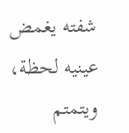شفته يغمض عينيه لحظة، ويتمتم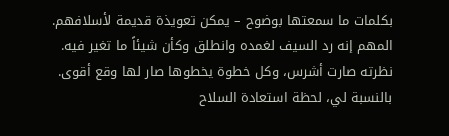بكلمات ما سمعتها بوضوح – يمكن تعويذة قديمة لأسلافهم. المهم إنه رد السيف لغمده وانطلق وكأن شيئاً ما تغير فيه. نظرته صارت أشرس، وكل خطوة يخطوها صار لها وقع أقوى. بالنسبة لي، لحظة استعادة السلاح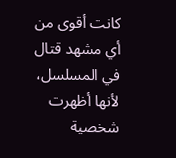كانت أقوى من أي مشهد قتال في المسلسل، لأنها أظهرت شخصية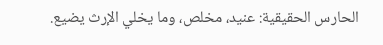الحارس الحقيقية: عنيد، مخلص، وما يخلي الإرث يضيع.